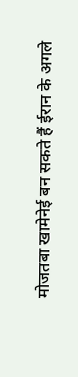मोजतबा खामेनेई बन सकते हैं ईरान के अगले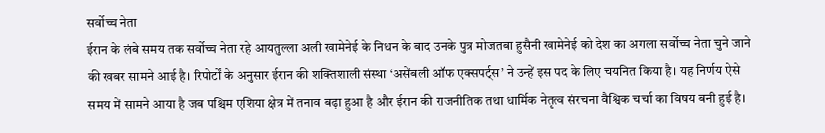सर्वोच्च नेता
ईरान के लंबे समय तक सर्वोच्च नेता रहे आयतुल्ला अली खामेनेई के निधन के बाद उनके पुत्र मोजतबा हुसैनी खामेनेई को देश का अगला सर्वोच्च नेता चुने जाने की खबर सामने आई है। रिपोर्टों के अनुसार ईरान की शक्तिशाली संस्था ‘असेंबली ऑफ एक्सपर्ट्स’ ने उन्हें इस पद के लिए चयनित किया है। यह निर्णय ऐसे समय में सामने आया है जब पश्चिम एशिया क्षेत्र में तनाव बढ़ा हुआ है और ईरान की राजनीतिक तथा धार्मिक नेतृत्व संरचना वैश्विक चर्चा का विषय बनी हुई है।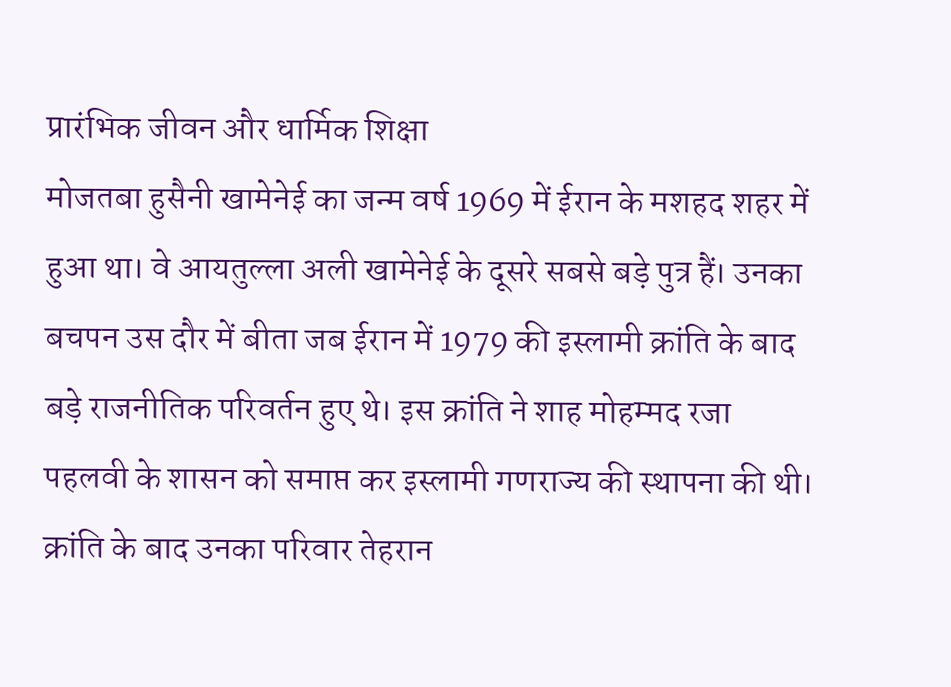प्रारंभिक जीवन और धार्मिक शिक्षा
मोजतबा हुसैनी खामेनेई का जन्म वर्ष 1969 में ईरान के मशहद शहर में हुआ था। वे आयतुल्ला अली खामेनेई के दूसरे सबसे बड़े पुत्र हैं। उनका बचपन उस दौर में बीता जब ईरान में 1979 की इस्लामी क्रांति के बाद बड़े राजनीतिक परिवर्तन हुए थे। इस क्रांति ने शाह मोहम्मद रजा पहलवी के शासन को समाप्त कर इस्लामी गणराज्य की स्थापना की थी।
क्रांति के बाद उनका परिवार तेहरान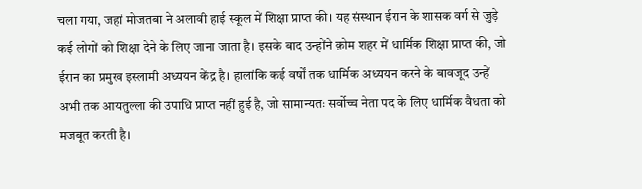चला गया, जहां मोजतबा ने अलावी हाई स्कूल में शिक्षा प्राप्त की। यह संस्थान ईरान के शासक वर्ग से जुड़े कई लोगों को शिक्षा देने के लिए जाना जाता है। इसके बाद उन्होंने क़ोम शहर में धार्मिक शिक्षा प्राप्त की, जो ईरान का प्रमुख इस्लामी अध्ययन केंद्र है। हालांकि कई वर्षों तक धार्मिक अध्ययन करने के बावजूद उन्हें अभी तक आयतुल्ला की उपाधि प्राप्त नहीं हुई है, जो सामान्यतः सर्वोच्च नेता पद के लिए धार्मिक वैधता को मजबूत करती है।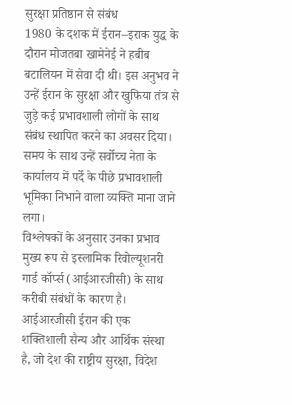सुरक्षा प्रतिष्ठान से संबंध
1980 के दशक में ईरान–इराक युद्ध के दौरान मोजतबा खामेनेई ने हबीब बटालियन में सेवा दी थी। इस अनुभव ने उन्हें ईरान के सुरक्षा और खुफिया तंत्र से जुड़े कई प्रभावशाली लोगों के साथ संबंध स्थापित करने का अवसर दिया। समय के साथ उन्हें सर्वोच्च नेता के कार्यालय में पर्दे के पीछे प्रभावशाली भूमिका निभाने वाला व्यक्ति माना जाने लगा।
विश्लेषकों के अनुसार उनका प्रभाव मुख्य रूप से इस्लामिक रिवोल्यूशनरी गार्ड कॉर्प्स (आईआरजीसी) के साथ करीबी संबंधों के कारण है। आईआरजीसी ईरान की एक शक्तिशाली सैन्य और आर्थिक संस्था है, जो देश की राष्ट्रीय सुरक्षा, विदेश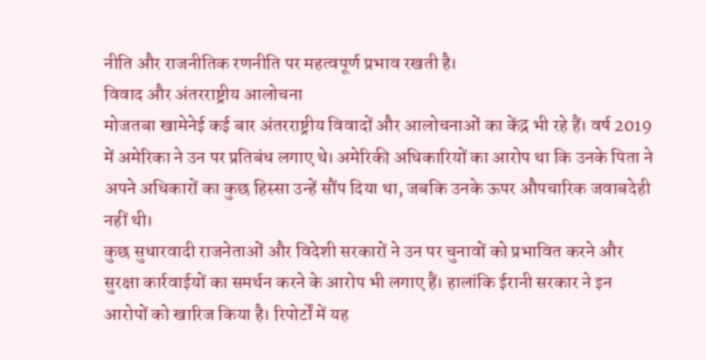नीति और राजनीतिक रणनीति पर महत्वपूर्ण प्रभाव रखती है।
विवाद और अंतरराष्ट्रीय आलोचना
मोजतबा खामेनेई कई बार अंतरराष्ट्रीय विवादों और आलोचनाओं का केंद्र भी रहे हैं। वर्ष 2019 में अमेरिका ने उन पर प्रतिबंध लगाए थे। अमेरिकी अधिकारियों का आरोप था कि उनके पिता ने अपने अधिकारों का कुछ हिस्सा उन्हें सौंप दिया था, जबकि उनके ऊपर औपचारिक जवाबदेही नहीं थी।
कुछ सुधारवादी राजनेताओं और विदेशी सरकारों ने उन पर चुनावों को प्रभावित करने और सुरक्षा कार्रवाईयों का समर्थन करने के आरोप भी लगाए हैं। हालांकि ईरानी सरकार ने इन आरोपों को खारिज किया है। रिपोर्टों में यह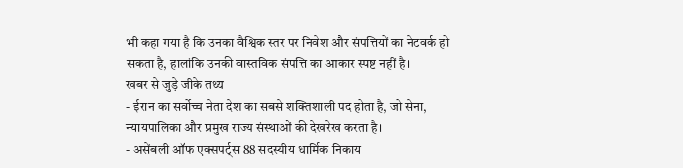भी कहा गया है कि उनका वैश्विक स्तर पर निवेश और संपत्तियों का नेटवर्क हो सकता है, हालांकि उनकी वास्तविक संपत्ति का आकार स्पष्ट नहीं है।
खबर से जुड़े जीके तथ्य
- ईरान का सर्वोच्च नेता देश का सबसे शक्तिशाली पद होता है, जो सेना, न्यायपालिका और प्रमुख राज्य संस्थाओं की देखरेख करता है।
- असेंबली ऑफ एक्सपर्ट्स 88 सदस्यीय धार्मिक निकाय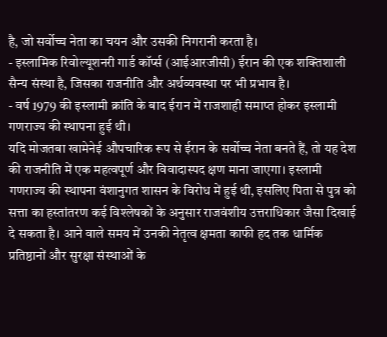है, जो सर्वोच्च नेता का चयन और उसकी निगरानी करता है।
- इस्लामिक रिवोल्यूशनरी गार्ड कॉर्प्स (आईआरजीसी) ईरान की एक शक्तिशाली सैन्य संस्था है, जिसका राजनीति और अर्थव्यवस्था पर भी प्रभाव है।
- वर्ष 1979 की इस्लामी क्रांति के बाद ईरान में राजशाही समाप्त होकर इस्लामी गणराज्य की स्थापना हुई थी।
यदि मोजतबा खामेनेई औपचारिक रूप से ईरान के सर्वोच्च नेता बनते हैं, तो यह देश की राजनीति में एक महत्वपूर्ण और विवादास्पद क्षण माना जाएगा। इस्लामी गणराज्य की स्थापना वंशानुगत शासन के विरोध में हुई थी, इसलिए पिता से पुत्र को सत्ता का हस्तांतरण कई विश्लेषकों के अनुसार राजवंशीय उत्तराधिकार जैसा दिखाई दे सकता है। आने वाले समय में उनकी नेतृत्व क्षमता काफी हद तक धार्मिक प्रतिष्ठानों और सुरक्षा संस्थाओं के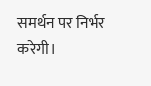समर्थन पर निर्भर करेगी।